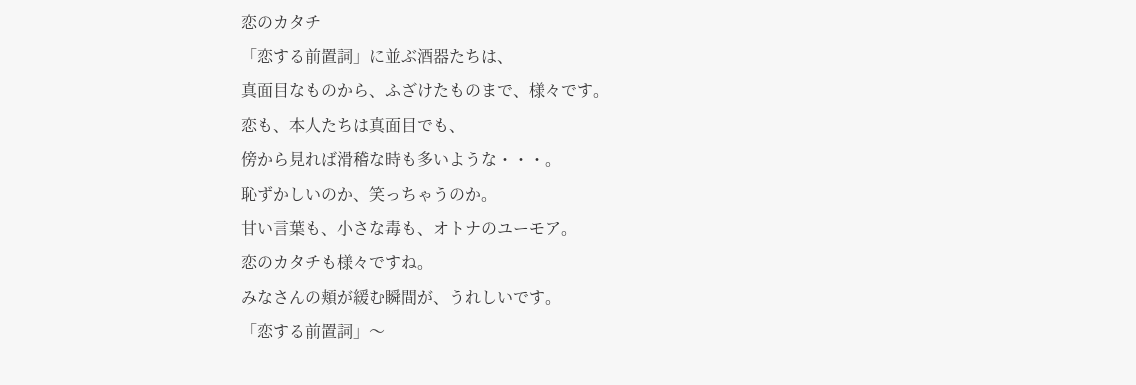恋のカタチ
「恋する前置詞」に並ぶ酒器たちは、
真面目なものから、ふざけたものまで、様々です。
恋も、本人たちは真面目でも、
傍から見れば滑稽な時も多いような・・・。
恥ずかしいのか、笑っちゃうのか。
甘い言葉も、小さな毒も、オトナのユーモア。
恋のカタチも様々ですね。
みなさんの頬が緩む瞬間が、うれしいです。
「恋する前置詞」〜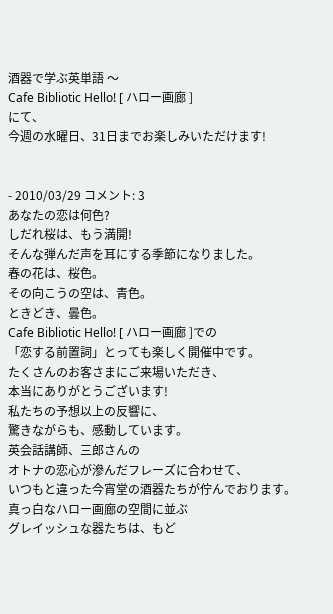酒器で学ぶ英単語 〜
Cafe Bibliotic Hello! [ ハロー画廊 ]
にて、
今週の水曜日、31日までお楽しみいただけます!


- 2010/03/29 コメント: 3
あなたの恋は何色?
しだれ桜は、もう満開!
そんな弾んだ声を耳にする季節になりました。
春の花は、桜色。
その向こうの空は、青色。
ときどき、曇色。
Cafe Bibliotic Hello! [ ハロー画廊 ]での
「恋する前置詞」とっても楽しく開催中です。
たくさんのお客さまにご来場いただき、
本当にありがとうございます!
私たちの予想以上の反響に、
驚きながらも、感動しています。
英会話講師、三郎さんの
オトナの恋心が滲んだフレーズに合わせて、
いつもと違った今宵堂の酒器たちが佇んでおります。
真っ白なハロー画廊の空間に並ぶ
グレイッシュな器たちは、もど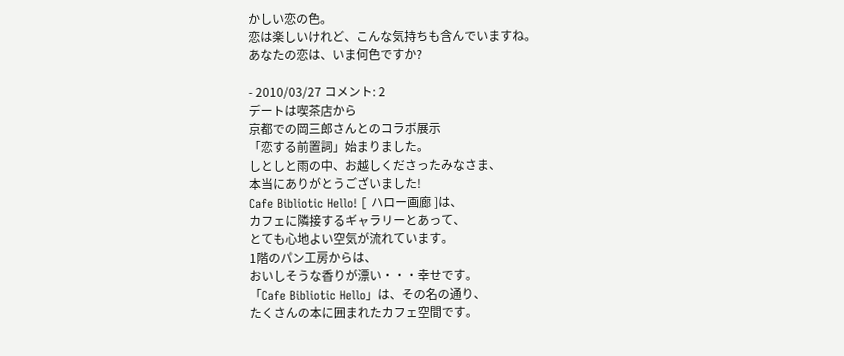かしい恋の色。
恋は楽しいけれど、こんな気持ちも含んでいますね。
あなたの恋は、いま何色ですか?

- 2010/03/27 コメント: 2
デートは喫茶店から
京都での岡三郎さんとのコラボ展示
「恋する前置詞」始まりました。
しとしと雨の中、お越しくださったみなさま、
本当にありがとうございました!
Cafe Bibliotic Hello! [ ハロー画廊 ]は、
カフェに隣接するギャラリーとあって、
とても心地よい空気が流れています。
1階のパン工房からは、
おいしそうな香りが漂い・・・幸せです。
「Cafe Bibliotic Hello」は、その名の通り、
たくさんの本に囲まれたカフェ空間です。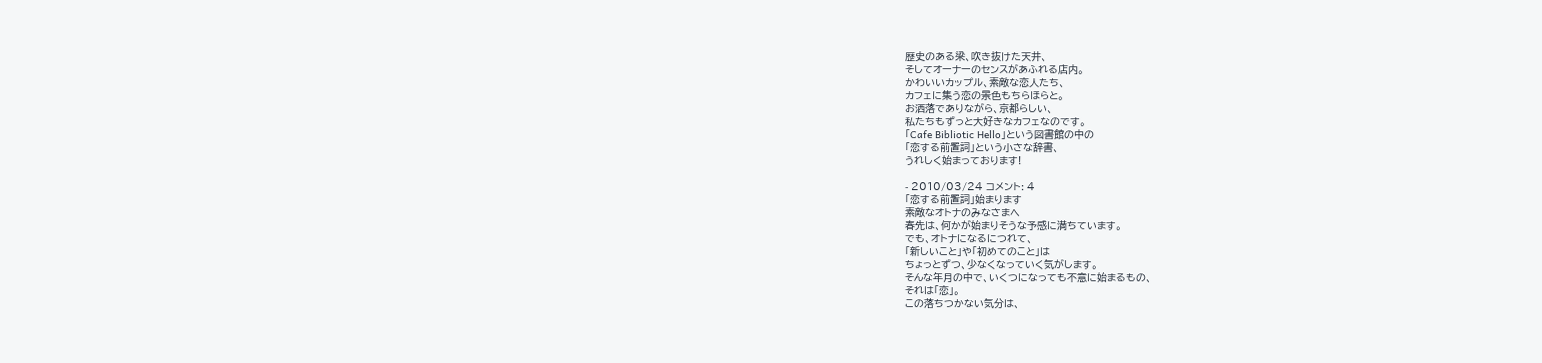歴史のある梁、吹き抜けた天井、
そしてオーナーのセンスがあふれる店内。
かわいいカップル、素敵な恋人たち、
カフェに集う恋の景色もちらほらと。
お洒落でありながら、京都らしい、
私たちもずっと大好きなカフェなのです。
「Cafe Bibliotic Hello」という図書館の中の
「恋する前置詞」という小さな辞書、
うれしく始まっております!

- 2010/03/24 コメント: 4
「恋する前置詞」始まります
素敵なオトナのみなさまへ
春先は、何かが始まりそうな予感に満ちています。
でも、オトナになるにつれて、
「新しいこと」や「初めてのこと」は
ちょっとずつ、少なくなっていく気がします。
そんな年月の中で、いくつになっても不意に始まるもの、
それは「恋」。
この落ちつかない気分は、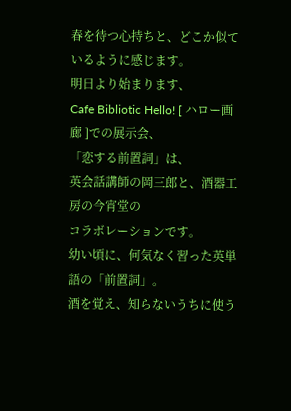春を待つ心持ちと、どこか似ているように感じます。
明日より始まります、
Cafe Bibliotic Hello! [ ハロー画廊 ]での展示会、
「恋する前置詞」は、
英会話講師の岡三郎と、酒器工房の今宵堂の
コラボレーションです。
幼い頃に、何気なく習った英単語の「前置詞」。
酒を覚え、知らないうちに使う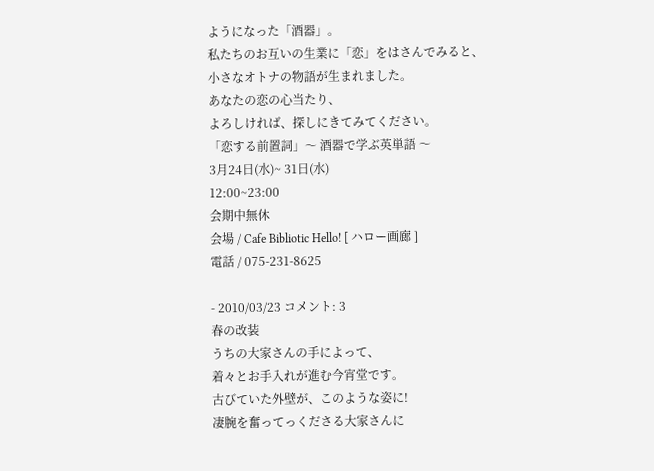ようになった「酒器」。
私たちのお互いの生業に「恋」をはさんでみると、
小さなオトナの物語が生まれました。
あなたの恋の心当たり、
よろしければ、探しにきてみてください。
「恋する前置詞」〜 酒器で学ぶ英単語 〜
3月24日(水)~ 31日(水)
12:00~23:00
会期中無休
会場 / Cafe Bibliotic Hello! [ ハロー画廊 ]
電話 / 075-231-8625

- 2010/03/23 コメント: 3
春の改装
うちの大家さんの手によって、
着々とお手入れが進む今宵堂です。
古びていた外壁が、このような姿に!
凄腕を奮ってっくださる大家さんに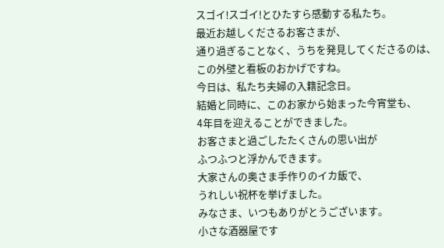スゴイ!スゴイ!とひたすら感動する私たち。
最近お越しくださるお客さまが、
通り過ぎることなく、うちを発見してくださるのは、
この外壁と看板のおかげですね。
今日は、私たち夫婦の入籍記念日。
結婚と同時に、このお家から始まった今宵堂も、
4年目を迎えることができました。
お客さまと過ごしたたくさんの思い出が
ふつふつと浮かんできます。
大家さんの奥さま手作りのイカ飯で、
うれしい祝杯を挙げました。
みなさま、いつもありがとうございます。
小さな酒器屋です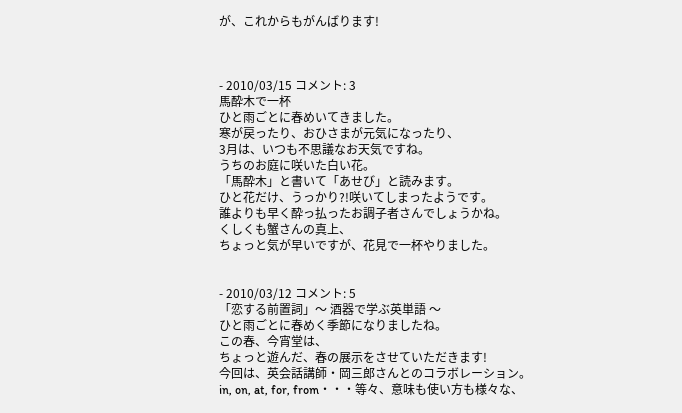が、これからもがんばります!



- 2010/03/15 コメント: 3
馬酔木で一杯
ひと雨ごとに春めいてきました。
寒が戻ったり、おひさまが元気になったり、
3月は、いつも不思議なお天気ですね。
うちのお庭に咲いた白い花。
「馬酔木」と書いて「あせび」と読みます。
ひと花だけ、うっかり?!咲いてしまったようです。
誰よりも早く酔っ払ったお調子者さんでしょうかね。
くしくも蟹さんの真上、
ちょっと気が早いですが、花見で一杯やりました。


- 2010/03/12 コメント: 5
「恋する前置詞」〜 酒器で学ぶ英単語 〜
ひと雨ごとに春めく季節になりましたね。
この春、今宵堂は、
ちょっと遊んだ、春の展示をさせていただきます!
今回は、英会話講師・岡三郎さんとのコラボレーション。
in, on, at, for, from・・・等々、意味も使い方も様々な、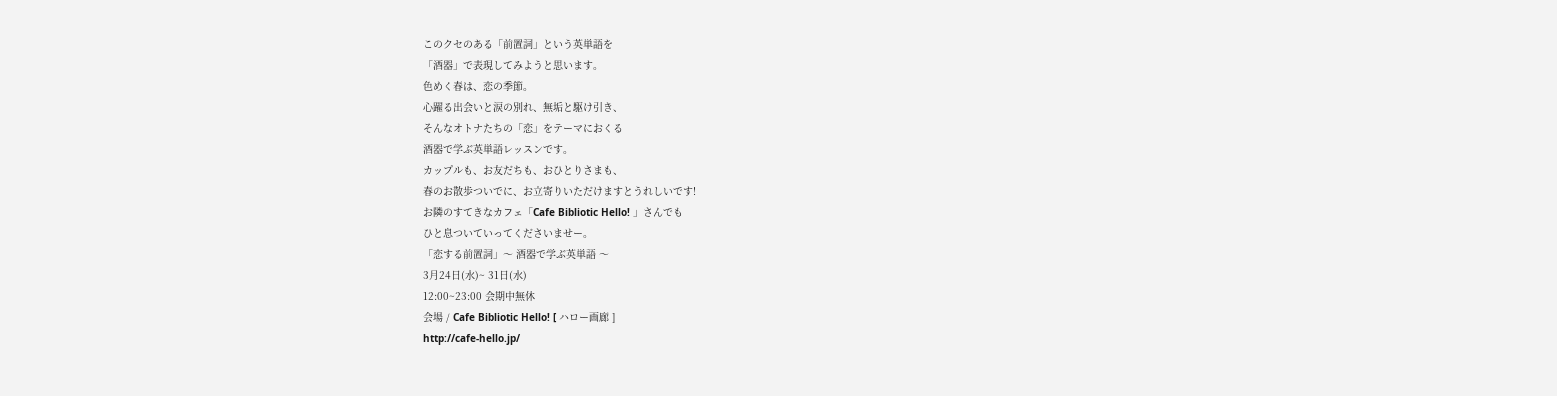このクセのある「前置詞」という英単語を
「酒器」で表現してみようと思います。
色めく春は、恋の季節。
心躍る出会いと涙の別れ、無垢と駆け引き、
そんなオトナたちの「恋」をテーマにおくる
酒器で学ぶ英単語レッスンです。
カップルも、お友だちも、おひとりさまも、
春のお散歩ついでに、お立寄りいただけますとうれしいです!
お隣のすてきなカフェ「Cafe Bibliotic Hello! 」さんでも
ひと息ついていってくださいませー。
「恋する前置詞」〜 酒器で学ぶ英単語 〜
3月24日(水)~ 31日(水)
12:00~23:00 会期中無休
会場 / Cafe Bibliotic Hello! [ ハロー画廊 ]
http://cafe-hello.jp/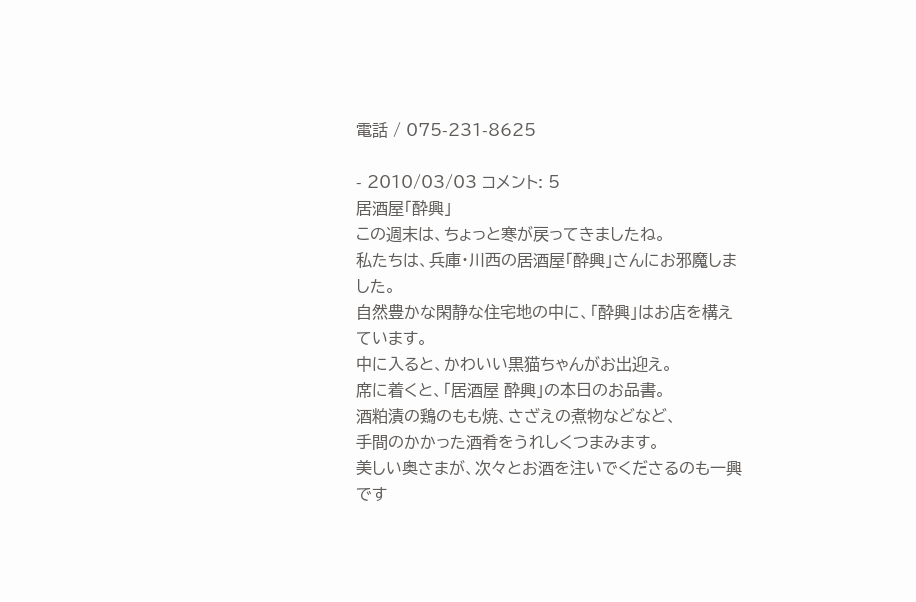電話 / 075-231-8625

- 2010/03/03 コメント: 5
居酒屋「酔興」
この週末は、ちょっと寒が戻ってきましたね。
私たちは、兵庫・川西の居酒屋「酔興」さんにお邪魔しました。
自然豊かな閑静な住宅地の中に、「酔興」はお店を構えています。
中に入ると、かわいい黒猫ちゃんがお出迎え。
席に着くと、「居酒屋 酔興」の本日のお品書。
酒粕漬の鶏のもも焼、さざえの煮物などなど、
手間のかかった酒肴をうれしくつまみます。
美しい奥さまが、次々とお酒を注いでくださるのも一興です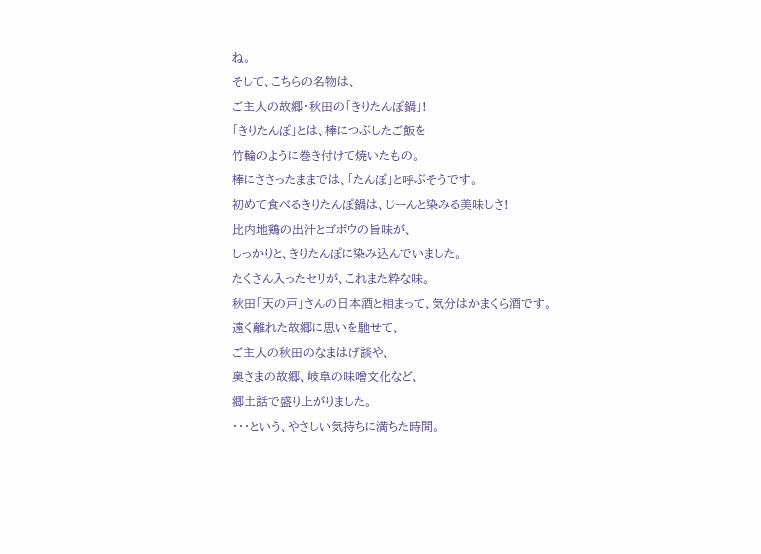ね。
そして、こちらの名物は、
ご主人の故郷・秋田の「きりたんぽ鍋」!
「きりたんぽ」とは、棒につぶしたご飯を
竹輪のように巻き付けて焼いたもの。
棒にささったままでは、「たんぽ」と呼ぶそうです。
初めて食べるきりたんぽ鍋は、じーんと染みる美味しさ!
比内地鶏の出汁とゴボウの旨味が、
しっかりと、きりたんぽに染み込んでいました。
たくさん入ったセリが、これまた粋な味。
秋田「天の戸」さんの日本酒と相まって、気分はかまくら酒です。
遠く離れた故郷に思いを馳せて、
ご主人の秋田のなまはげ談や、
奥さまの故郷、岐阜の味噌文化など、
郷土話で盛り上がりました。
・・・という、やさしい気持ちに満ちた時間。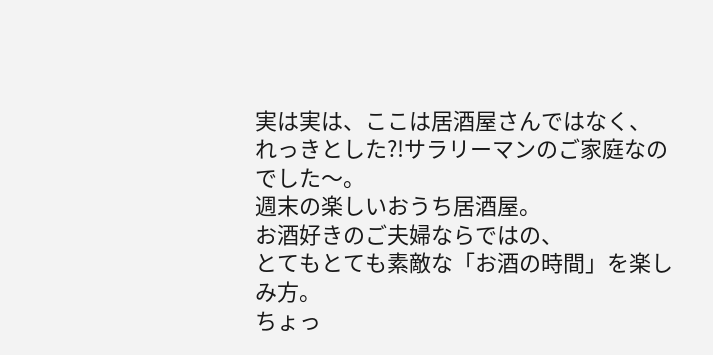実は実は、ここは居酒屋さんではなく、
れっきとした?!サラリーマンのご家庭なのでした〜。
週末の楽しいおうち居酒屋。
お酒好きのご夫婦ならではの、
とてもとても素敵な「お酒の時間」を楽しみ方。
ちょっ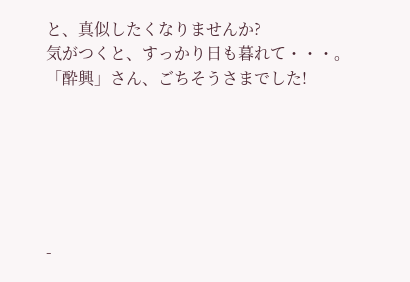と、真似したくなりませんか?
気がつくと、すっかり日も暮れて・・・。
「酔興」さん、ごちそうさまでした!






-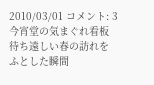2010/03/01 コメント: 3
今宵堂の気まぐれ看板
待ち遠しい春の訪れを
ふとした瞬間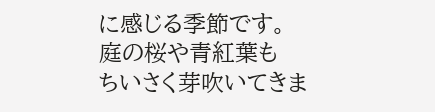に感じる季節です。
庭の桜や青紅葉も
ちいさく芽吹いてきま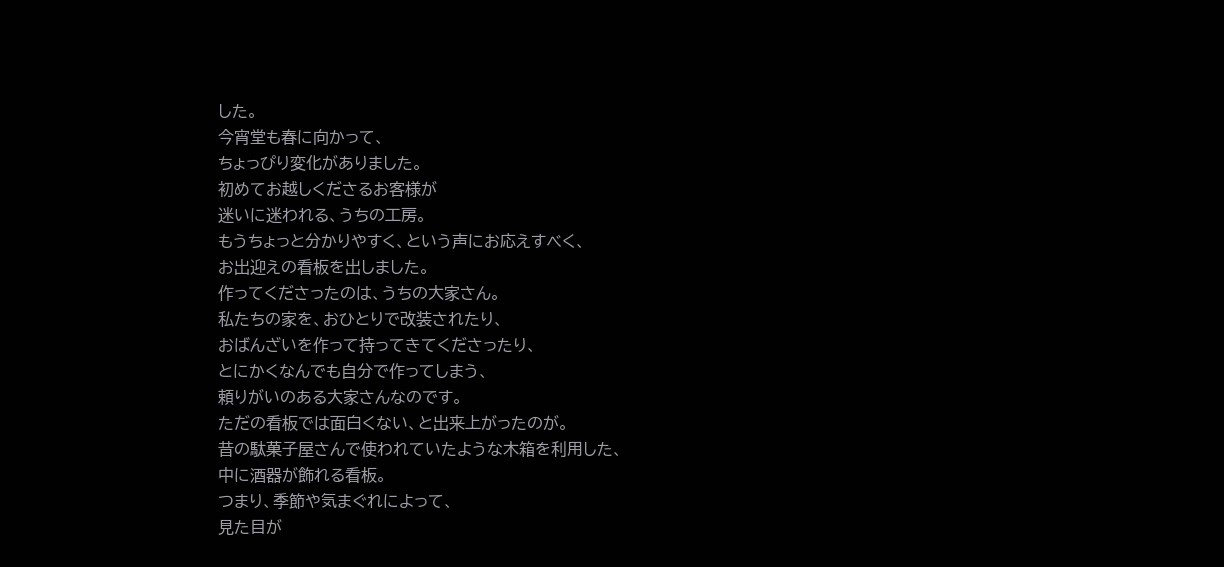した。
今宵堂も春に向かって、
ちょっぴり変化がありました。
初めてお越しくださるお客様が
迷いに迷われる、うちの工房。
もうちょっと分かりやすく、という声にお応えすべく、
お出迎えの看板を出しました。
作ってくださったのは、うちの大家さん。
私たちの家を、おひとりで改装されたり、
おばんざいを作って持ってきてくださったり、
とにかくなんでも自分で作ってしまう、
頼りがいのある大家さんなのです。
ただの看板では面白くない、と出来上がったのが。
昔の駄菓子屋さんで使われていたような木箱を利用した、
中に酒器が飾れる看板。
つまり、季節や気まぐれによって、
見た目が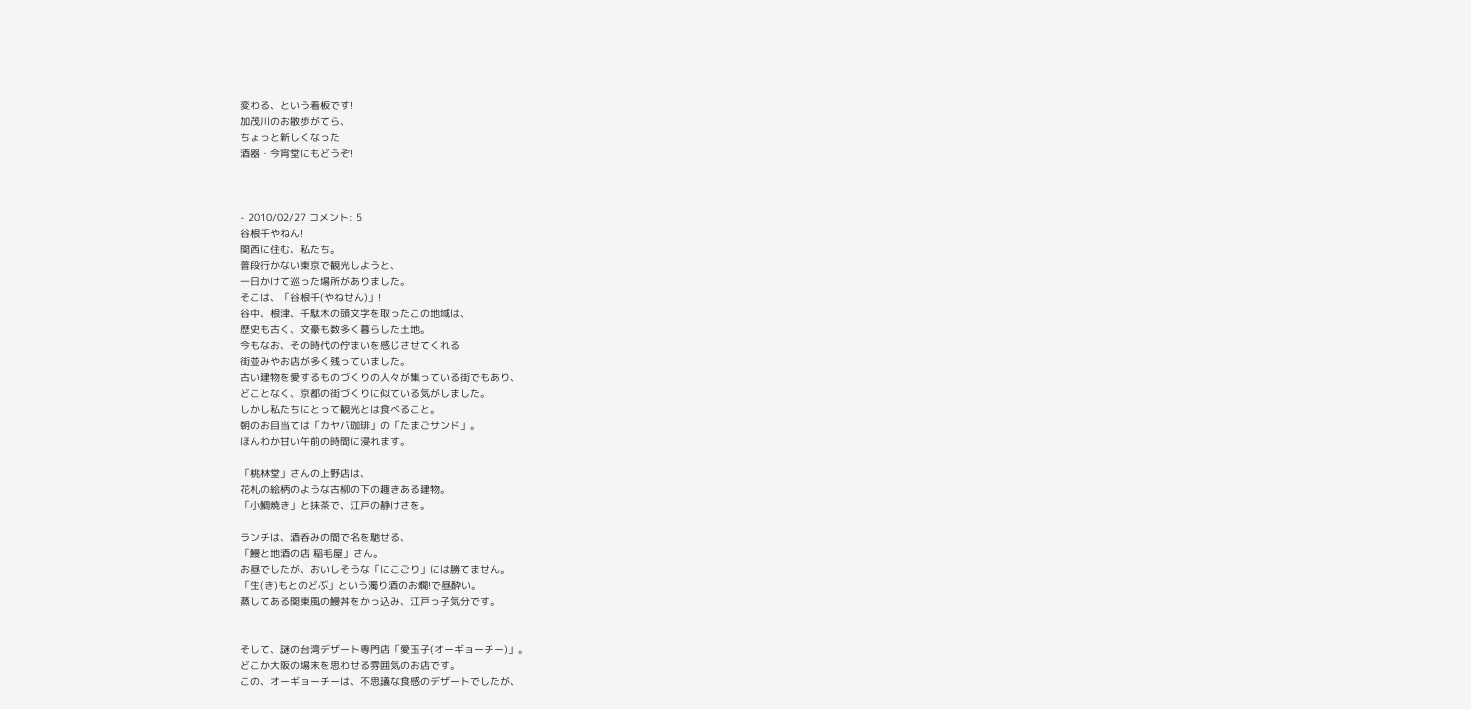変わる、という看板です!
加茂川のお散歩がてら、
ちょっと新しくなった
酒器・今宵堂にもどうぞ!



- 2010/02/27 コメント: 5
谷根千やねん!
関西に住む、私たち。
普段行かない東京で観光しようと、
一日かけて巡った場所がありました。
そこは、「谷根千(やねせん)」!
谷中、根津、千駄木の頭文字を取ったこの地域は、
歴史も古く、文豪も数多く暮らした土地。
今もなお、その時代の佇まいを感じさせてくれる
街並みやお店が多く残っていました。
古い建物を愛するものづくりの人々が集っている街でもあり、
どことなく、京都の街づくりに似ている気がしました。
しかし私たちにとって観光とは食べること。
朝のお目当ては「カヤバ珈琲」の「たまごサンド」。
ほんわか甘い午前の時間に浸れます。

「桃林堂」さんの上野店は、
花札の絵柄のような古柳の下の趣きある建物。
「小鯛焼き」と抹茶で、江戸の静けさを。

ランチは、酒呑みの間で名を馳せる、
「鰻と地酒の店 稲毛屋」さん。
お昼でしたが、おいしそうな「にこごり」には勝てません。
「生(き)もとのどぶ」という濁り酒のお燗!で昼酔い。
蒸してある関東風の鰻丼をかっ込み、江戸っ子気分です。


そして、謎の台湾デザート専門店「愛玉子(オーギョーチー)」。
どこか大阪の場末を思わせる雰囲気のお店です。
この、オーギョーチーは、不思議な食感のデザートでしたが、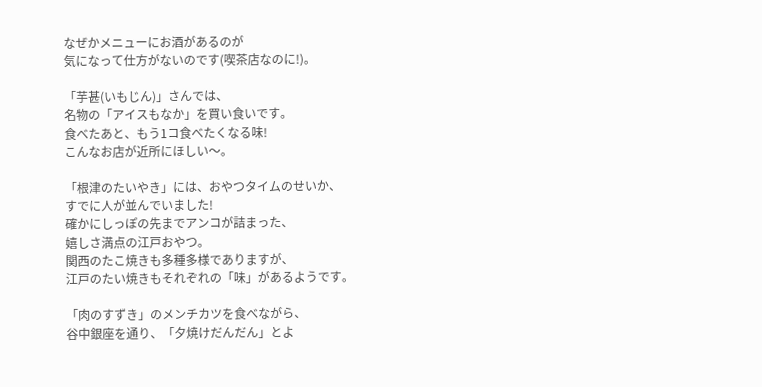なぜかメニューにお酒があるのが
気になって仕方がないのです(喫茶店なのに!)。

「芋甚(いもじん)」さんでは、
名物の「アイスもなか」を買い食いです。
食べたあと、もう1コ食べたくなる味!
こんなお店が近所にほしい〜。

「根津のたいやき」には、おやつタイムのせいか、
すでに人が並んでいました!
確かにしっぽの先までアンコが詰まった、
嬉しさ満点の江戸おやつ。
関西のたこ焼きも多種多様でありますが、
江戸のたい焼きもそれぞれの「味」があるようです。

「肉のすずき」のメンチカツを食べながら、
谷中銀座を通り、「夕焼けだんだん」とよ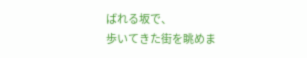ばれる坂で、
歩いてきた街を眺めま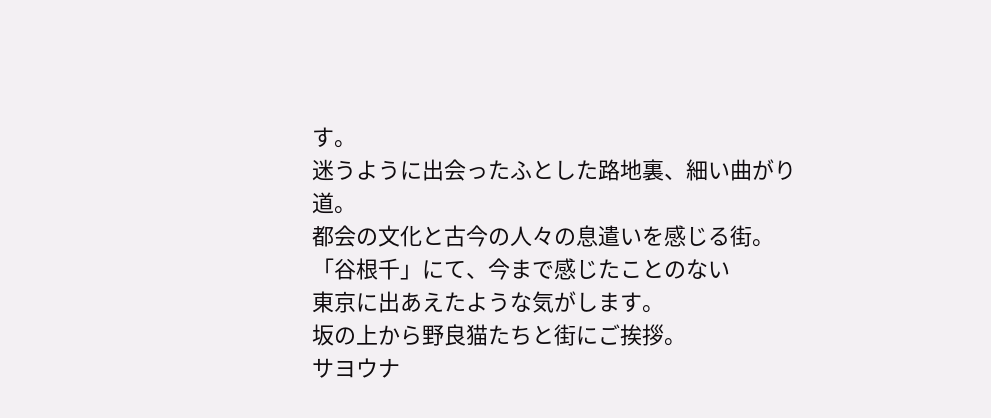す。
迷うように出会ったふとした路地裏、細い曲がり道。
都会の文化と古今の人々の息遣いを感じる街。
「谷根千」にて、今まで感じたことのない
東京に出あえたような気がします。
坂の上から野良猫たちと街にご挨拶。
サヨウナ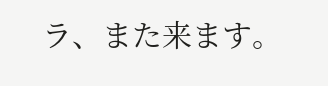ラ、また来ます。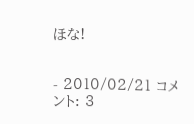ほな!


- 2010/02/21 コメント: 3